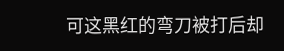可这黑红的弯刀被打后却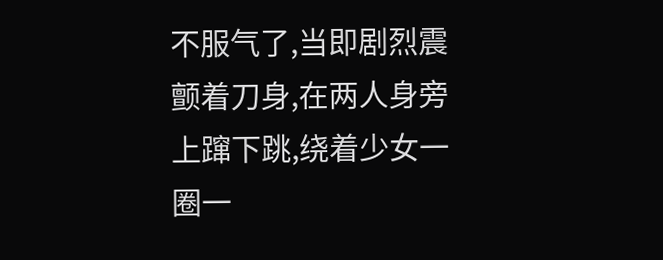不服气了,当即剧烈震颤着刀身,在两人身旁上蹿下跳,绕着少女一圈一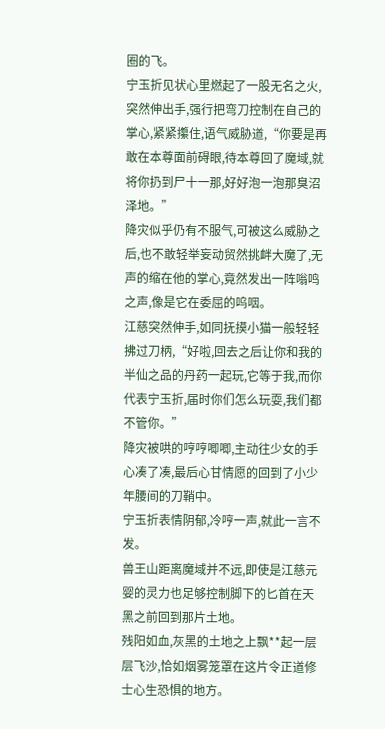圈的飞。
宁玉折见状心里燃起了一股无名之火,突然伸出手,强行把弯刀控制在自己的掌心,紧紧攥住,语气威胁道,“你要是再敢在本尊面前碍眼,待本尊回了魔域,就将你扔到尸十一那,好好泡一泡那臭沼泽地。”
降灾似乎仍有不服气,可被这么威胁之后,也不敢轻举妄动贸然挑衅大魔了,无声的缩在他的掌心,竟然发出一阵嗡鸣之声,像是它在委屈的呜咽。
江慈突然伸手,如同抚摸小猫一般轻轻拂过刀柄,“好啦,回去之后让你和我的半仙之品的丹药一起玩,它等于我,而你代表宁玉折,届时你们怎么玩耍,我们都不管你。”
降灾被哄的哼哼唧唧,主动往少女的手心凑了凑,最后心甘情愿的回到了小少年腰间的刀鞘中。
宁玉折表情阴郁,冷哼一声,就此一言不发。
兽王山距离魔域并不远,即使是江慈元婴的灵力也足够控制脚下的匕首在天黑之前回到那片土地。
残阳如血,灰黑的土地之上飘**起一层层飞沙,恰如烟雾笼罩在这片令正道修士心生恐惧的地方。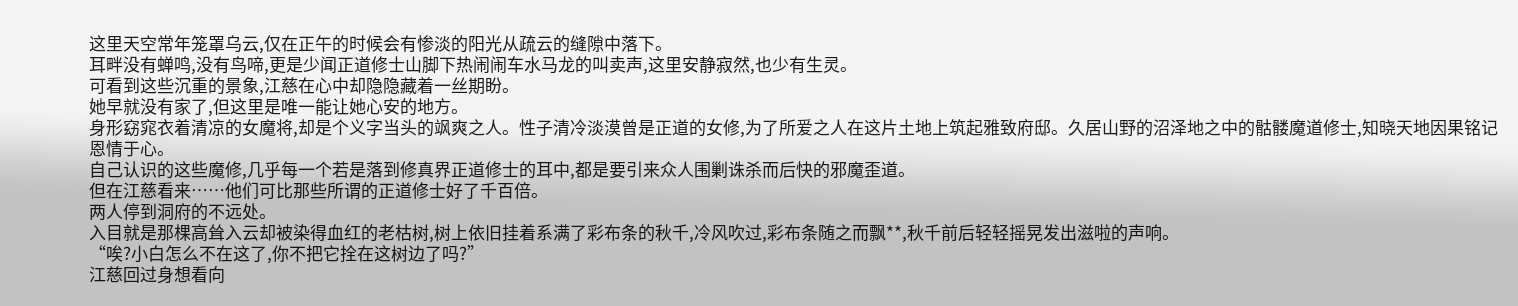这里天空常年笼罩乌云,仅在正午的时候会有惨淡的阳光从疏云的缝隙中落下。
耳畔没有蝉鸣,没有鸟啼,更是少闻正道修士山脚下热闹闹车水马龙的叫卖声,这里安静寂然,也少有生灵。
可看到这些沉重的景象,江慈在心中却隐隐藏着一丝期盼。
她早就没有家了,但这里是唯一能让她心安的地方。
身形窈窕衣着清凉的女魔将,却是个义字当头的飒爽之人。性子清冷淡漠曾是正道的女修,为了所爱之人在这片土地上筑起雅致府邸。久居山野的沼泽地之中的骷髅魔道修士,知晓天地因果铭记恩情于心。
自己认识的这些魔修,几乎每一个若是落到修真界正道修士的耳中,都是要引来众人围剿诛杀而后快的邪魔歪道。
但在江慈看来……他们可比那些所谓的正道修士好了千百倍。
两人停到洞府的不远处。
入目就是那棵高耸入云却被染得血红的老枯树,树上依旧挂着系满了彩布条的秋千,冷风吹过,彩布条随之而飘**,秋千前后轻轻摇晃发出滋啦的声响。
“唉?小白怎么不在这了,你不把它拴在这树边了吗?”
江慈回过身想看向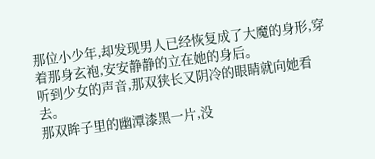那位小少年,却发现男人已经恢复成了大魔的身形,穿着那身玄袍,安安静静的立在她的身后。
听到少女的声音,那双狭长又阴冷的眼睛就向她看去。
那双眸子里的幽潭漆黑一片,没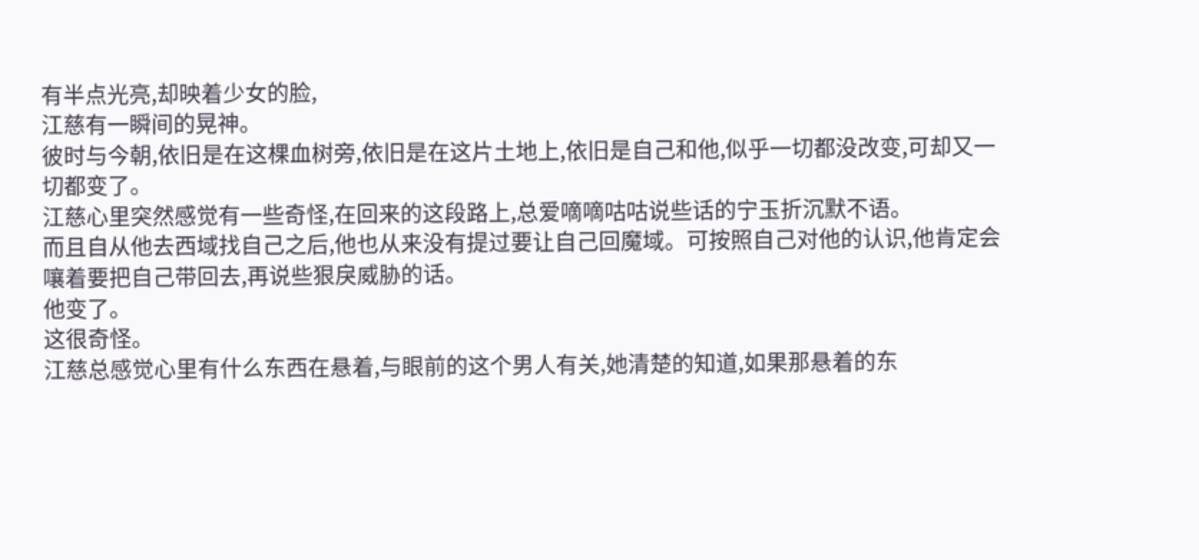有半点光亮,却映着少女的脸,
江慈有一瞬间的晃神。
彼时与今朝,依旧是在这棵血树旁,依旧是在这片土地上,依旧是自己和他,似乎一切都没改变,可却又一切都变了。
江慈心里突然感觉有一些奇怪,在回来的这段路上,总爱嘀嘀咕咕说些话的宁玉折沉默不语。
而且自从他去西域找自己之后,他也从来没有提过要让自己回魔域。可按照自己对他的认识,他肯定会嚷着要把自己带回去,再说些狠戾威胁的话。
他变了。
这很奇怪。
江慈总感觉心里有什么东西在悬着,与眼前的这个男人有关,她清楚的知道,如果那悬着的东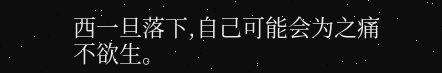西一旦落下,自己可能会为之痛不欲生。